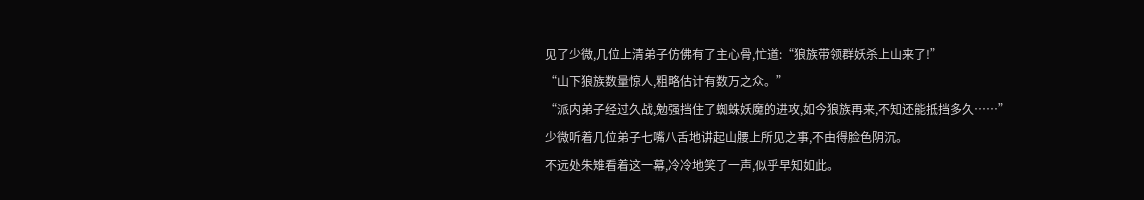见了少微,几位上清弟子仿佛有了主心骨,忙道:“狼族带领群妖杀上山来了!”
“山下狼族数量惊人,粗略估计有数万之众。”
“派内弟子经过久战,勉强挡住了蜘蛛妖魔的进攻,如今狼族再来,不知还能抵挡多久……”
少微听着几位弟子七嘴八舌地讲起山腰上所见之事,不由得脸色阴沉。
不远处朱雉看着这一幕,冷冷地笑了一声,似乎早知如此。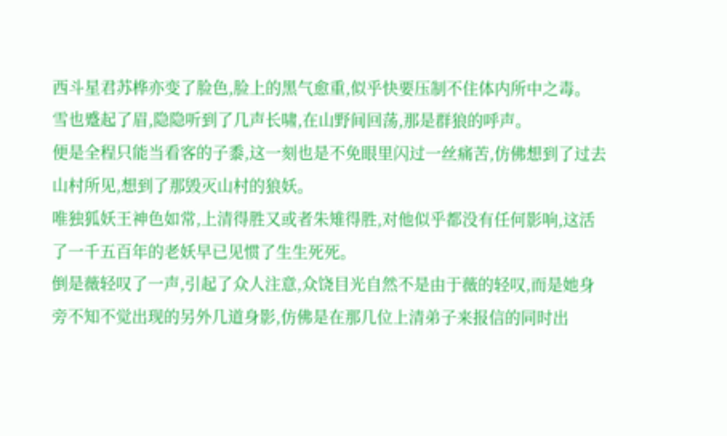西斗星君苏桦亦变了脸色,脸上的黑气愈重,似乎快要压制不住体内所中之毒。
雪也蹙起了眉,隐隐听到了几声长啸,在山野间回荡,那是群狼的呼声。
便是全程只能当看客的子黍,这一刻也是不免眼里闪过一丝痛苦,仿佛想到了过去山村所见,想到了那毁灭山村的狼妖。
唯独狐妖王神色如常,上清得胜又或者朱雉得胜,对他似乎都没有任何影响,这活了一千五百年的老妖早已见惯了生生死死。
倒是薇轻叹了一声,引起了众人注意,众饶目光自然不是由于薇的轻叹,而是她身旁不知不觉出现的另外几道身影,仿佛是在那几位上清弟子来报信的同时出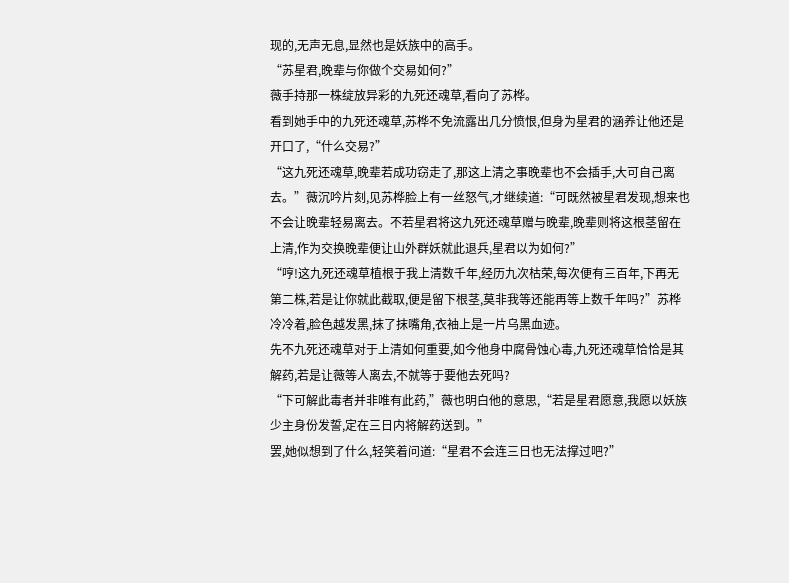现的,无声无息,显然也是妖族中的高手。
“苏星君,晚辈与你做个交易如何?”
薇手持那一株绽放异彩的九死还魂草,看向了苏桦。
看到她手中的九死还魂草,苏桦不免流露出几分愤恨,但身为星君的涵养让他还是开口了,“什么交易?”
“这九死还魂草,晚辈若成功窃走了,那这上清之事晚辈也不会插手,大可自己离去。”薇沉吟片刻,见苏桦脸上有一丝怒气,才继续道:“可既然被星君发现,想来也不会让晚辈轻易离去。不若星君将这九死还魂草赠与晚辈,晚辈则将这根茎留在上清,作为交换晚辈便让山外群妖就此退兵,星君以为如何?”
“哼!这九死还魂草植根于我上清数千年,经历九次枯荣,每次便有三百年,下再无第二株,若是让你就此截取,便是留下根茎,莫非我等还能再等上数千年吗?”苏桦冷冷着,脸色越发黑,抹了抹嘴角,衣袖上是一片乌黑血迹。
先不九死还魂草对于上清如何重要,如今他身中腐骨蚀心毒,九死还魂草恰恰是其解药,若是让薇等人离去,不就等于要他去死吗?
“下可解此毒者并非唯有此药,”薇也明白他的意思,“若是星君愿意,我愿以妖族少主身份发誓,定在三日内将解药送到。”
罢,她似想到了什么,轻笑着问道:“星君不会连三日也无法撑过吧?”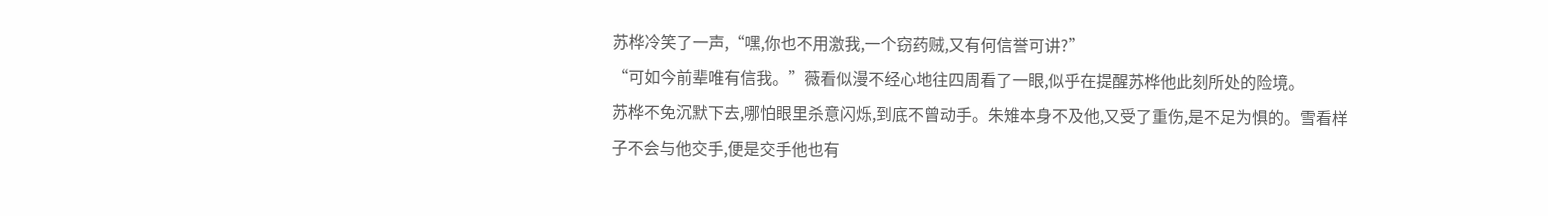苏桦冷笑了一声,“嘿,你也不用激我,一个窃药贼,又有何信誉可讲?”
“可如今前辈唯有信我。”薇看似漫不经心地往四周看了一眼,似乎在提醒苏桦他此刻所处的险境。
苏桦不免沉默下去,哪怕眼里杀意闪烁,到底不曾动手。朱雉本身不及他,又受了重伤,是不足为惧的。雪看样子不会与他交手,便是交手他也有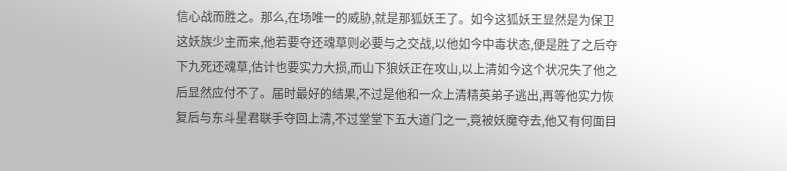信心战而胜之。那么,在场唯一的威胁,就是那狐妖王了。如今这狐妖王显然是为保卫这妖族少主而来,他若要夺还魂草则必要与之交战,以他如今中毒状态,便是胜了之后夺下九死还魂草,估计也要实力大损,而山下狼妖正在攻山,以上清如今这个状况失了他之后显然应付不了。届时最好的结果,不过是他和一众上清精英弟子逃出,再等他实力恢复后与东斗星君联手夺回上清,不过堂堂下五大道门之一,竟被妖魔夺去,他又有何面目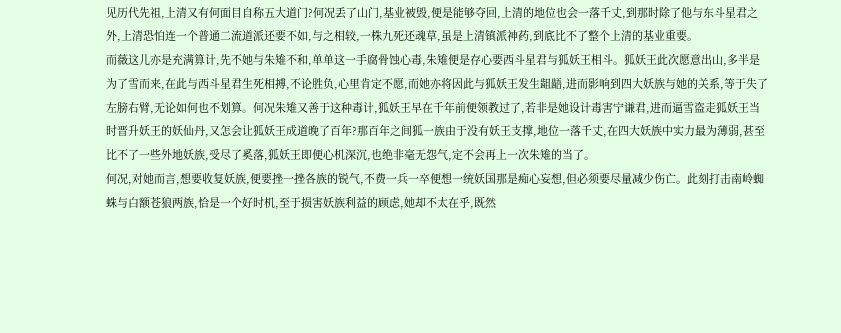见历代先祖,上清又有何面目自称五大道门?何况丢了山门,基业被毁,便是能够夺回,上清的地位也会一落千丈,到那时除了他与东斗星君之外,上清恐怕连一个普通二流道派还要不如,与之相较,一株九死还魂草,虽是上清镇派神药,到底比不了整个上清的基业重要。
而薇这儿亦是充满算计,先不她与朱雉不和,单单这一手腐骨蚀心毒,朱雉便是存心要西斗星君与狐妖王相斗。狐妖王此次愿意出山,多半是为了雪而来,在此与西斗星君生死相搏,不论胜负,心里肯定不愿,而她亦将因此与狐妖王发生龃龉,进而影响到四大妖族与她的关系,等于失了左膀右臂,无论如何也不划算。何况朱雉又善于这种毒计,狐妖王早在千年前便领教过了,若非是她设计毒害宁谦君,进而逼雪盗走狐妖王当时晋升妖王的妖仙丹,又怎会让狐妖王成道晚了百年?那百年之间狐一族由于没有妖王支撑,地位一落千丈,在四大妖族中实力最为薄弱,甚至比不了一些外地妖族,受尽了奚落,狐妖王即便心机深沉,也绝非毫无怨气,定不会再上一次朱雉的当了。
何况,对她而言,想要收复妖族,便要挫一挫各族的锐气,不费一兵一卒便想一统妖国那是痴心妄想,但必须要尽量减少伤亡。此刻打击南岭蜘蛛与白额苍狼两族,恰是一个好时机,至于损害妖族利益的顾虑,她却不太在乎,既然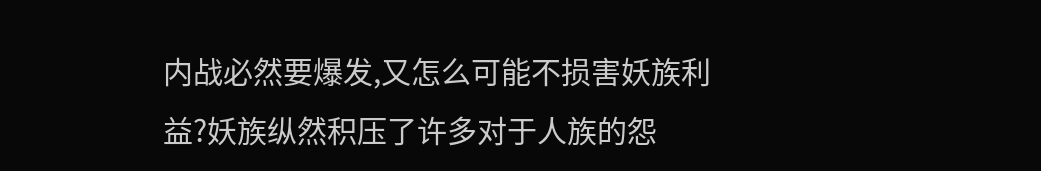内战必然要爆发,又怎么可能不损害妖族利益?妖族纵然积压了许多对于人族的怨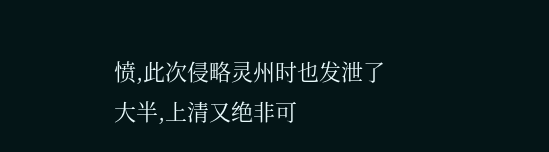愤,此次侵略灵州时也发泄了大半,上清又绝非可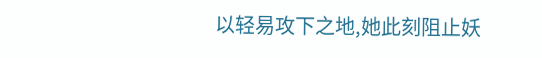以轻易攻下之地,她此刻阻止妖